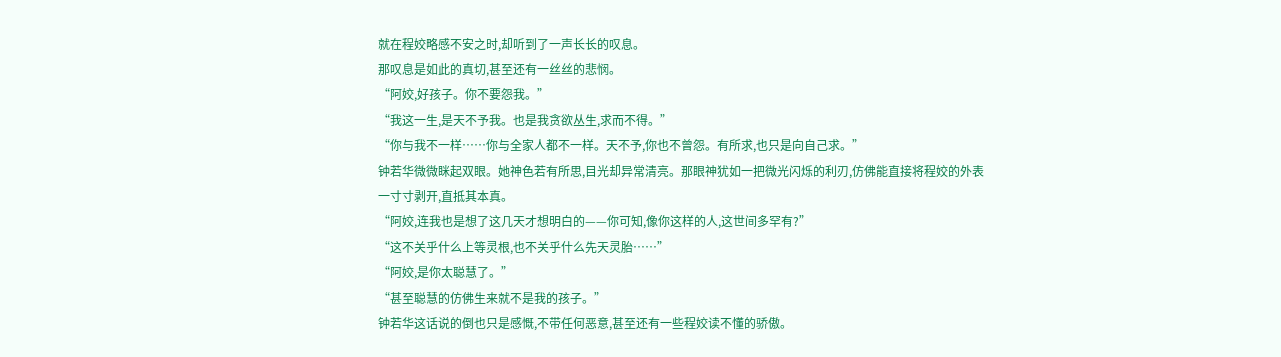就在程姣略感不安之时,却听到了一声长长的叹息。
那叹息是如此的真切,甚至还有一丝丝的悲悯。
“阿姣,好孩子。你不要怨我。”
“我这一生,是天不予我。也是我贪欲丛生,求而不得。”
“你与我不一样……你与全家人都不一样。天不予,你也不曾怨。有所求,也只是向自己求。”
钟若华微微眯起双眼。她神色若有所思,目光却异常清亮。那眼神犹如一把微光闪烁的利刃,仿佛能直接将程姣的外表一寸寸剥开,直抵其本真。
“阿姣,连我也是想了这几天才想明白的——你可知,像你这样的人,这世间多罕有?”
“这不关乎什么上等灵根,也不关乎什么先天灵胎……”
“阿姣,是你太聪慧了。”
“甚至聪慧的仿佛生来就不是我的孩子。”
钟若华这话说的倒也只是感慨,不带任何恶意,甚至还有一些程姣读不懂的骄傲。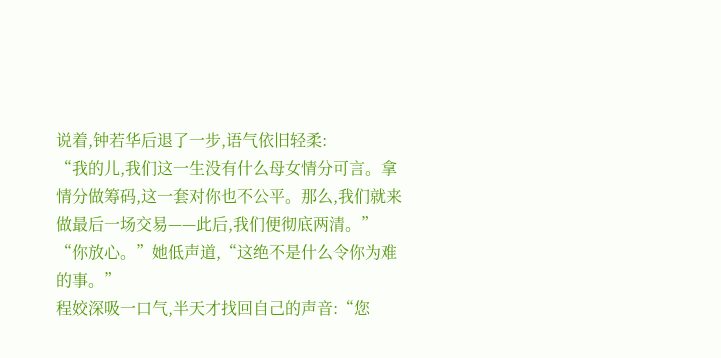说着,钟若华后退了一步,语气依旧轻柔:
“我的儿,我们这一生没有什么母女情分可言。拿情分做筹码,这一套对你也不公平。那么,我们就来做最后一场交易——此后,我们便彻底两清。”
“你放心。”她低声道,“这绝不是什么令你为难的事。”
程姣深吸一口气,半天才找回自己的声音:“您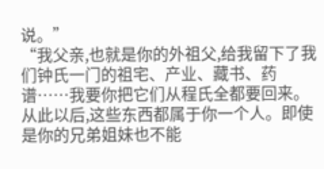说。”
“我父亲,也就是你的外祖父,给我留下了我们钟氏一门的祖宅、产业、藏书、药谱……我要你把它们从程氏全都要回来。从此以后,这些东西都属于你一个人。即使是你的兄弟姐妹也不能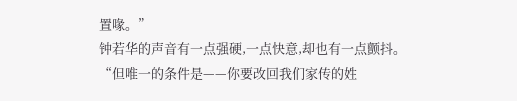置喙。”
钟若华的声音有一点强硬,一点快意,却也有一点颤抖。
“但唯一的条件是——你要改回我们家传的姓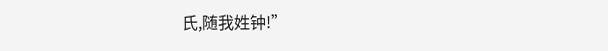氏,随我姓钟!”